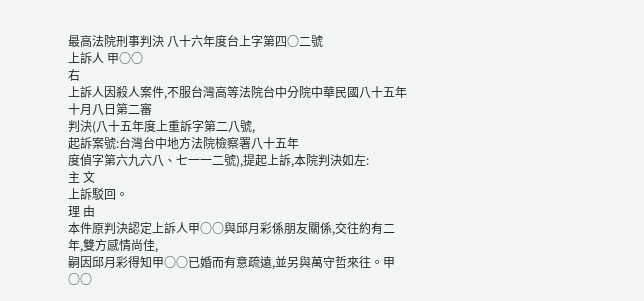最高法院刑事判決 八十六年度台上字第四○二號
上訴人 甲○○
右
上訴人因殺人案件,不服台灣高等法院台中分院中華民國八十五年十月八日第二審
判決(八十五年度上重訴字第二八號,
起訴案號:台灣台中地方法院檢察署八十五年
度偵字第六九六八、七一一二號),提起上訴,本院判決如左:
主 文
上訴駁回。
理 由
本件原判決認定上訴人甲○○與邱月彩係朋友關係,交往約有二年,雙方感情尚佳,
嗣因邱月彩得知甲○○已婚而有意疏遠,並另與萬守哲來往。甲○○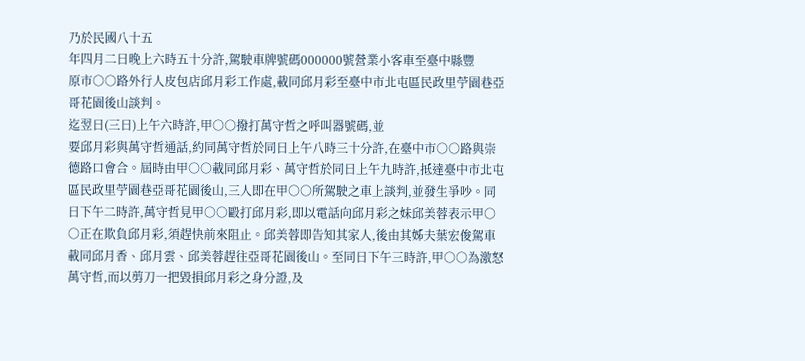乃於民國八十五
年四月二日晚上六時五十分許,駕駛車牌號碼000000號營業小客車至臺中縣豐
原市○○路外行人皮包店邱月彩工作處,載同邱月彩至臺中市北屯區民政里苧園巷亞
哥花園後山談判。
迄翌日(三日)上午六時許,甲○○撥打萬守哲之呼叫器號碼,並
要邱月彩與萬守哲通話,約同萬守哲於同日上午八時三十分許,在臺中市○○路與崇
德路口會合。屆時由甲○○載同邱月彩、萬守哲於同日上午九時許,抵達臺中市北屯
區民政里苧園巷亞哥花園後山,三人即在甲○○所駕駛之車上談判,並發生爭吵。同
日下午二時許,萬守哲見甲○○毆打邱月彩,即以電話向邱月彩之妹邱美蓉表示甲○
○正在欺負邱月彩,須趕快前來阻止。邱美蓉即告知其家人,後由其姊夫葉宏俊駕車
載同邱月香、邱月雲、邱美蓉趕往亞哥花園後山。至同日下午三時許,甲○○為激怒
萬守哲,而以剪刀一把毀損邱月彩之身分證,及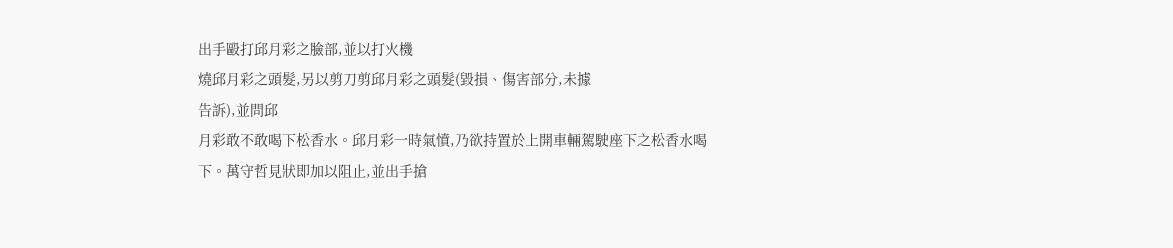出手毆打邱月彩之臉部,並以打火機
燒邱月彩之頭髮,另以剪刀剪邱月彩之頭髮(毀損、傷害部分,未據
告訴),並問邱
月彩敢不敢喝下松香水。邱月彩一時氣憤,乃欲持置於上開車輛駕駛座下之松香水喝
下。萬守哲見狀即加以阻止,並出手搶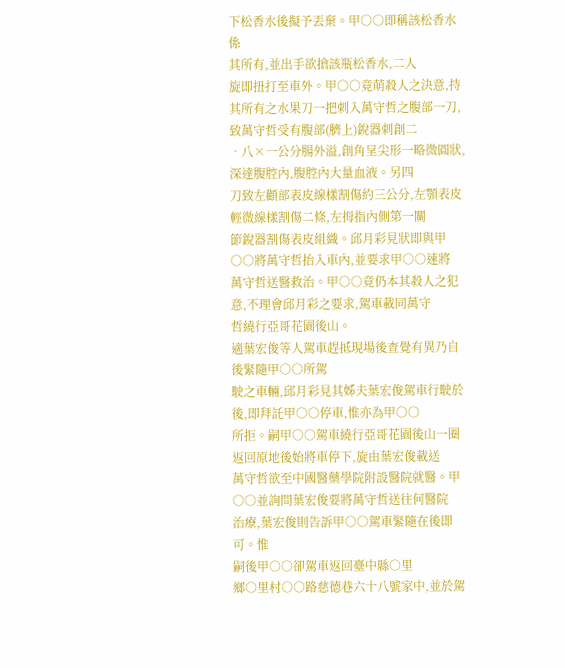下松香水後擬予丟棄。甲○○即稱該松香水係
其所有,並出手欲搶該瓶松香水,二人
旋即扭打至車外。甲○○竟萌殺人之決意,持
其所有之水果刀一把刺入萬守哲之腹部一刀,致萬守哲受有腹部(臍上)銳器刺創二
‧八×一公分腸外溢,創角呈尖形一略微圓狀,深達腹腔內,腹腔內大量血液。另四
刀致左顴部表皮線樣割傷約三公分,左顎表皮輕微線樣割傷二條,左拇指內側第一關
節銳器割傷表皮組織。邱月彩見狀即與甲○○將萬守哲抬入車內,並要求甲○○速將
萬守哲送醫救治。甲○○竟仍本其殺人之犯意,不理會邱月彩之要求,駕車載同萬守
哲繞行亞哥花園後山。
適葉宏俊等人駕車趕抵現場後查覺有異乃自後緊隨甲○○所駕
駛之車輛,邱月彩見其姊夫葉宏俊駕車行駛於後,即拜託甲○○停車,惟亦為甲○○
所拒。嗣甲○○駕車繞行亞哥花園後山一圈返回原地後始將車停下,旋由葉宏俊載送
萬守哲欲至中國醫藥學院附設醫院就醫。甲○○並詢問葉宏俊要將萬守哲送往何醫院
治療,葉宏俊則告訴甲○○駕車緊隨在後即可。惟
嗣後甲○○卻駕車返回臺中縣○里
鄉○里村○○路慈德巷六十八號家中,並於駕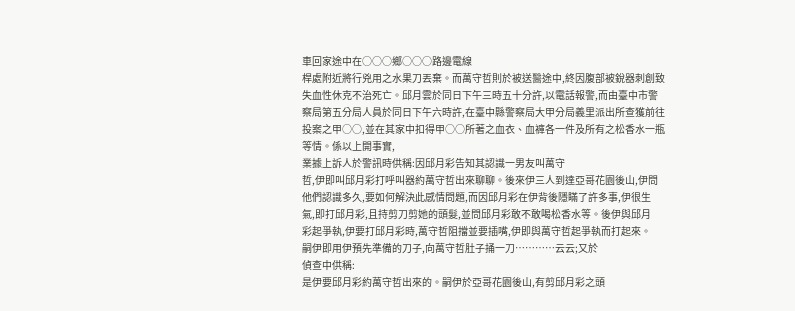車回家途中在○○○鄉○○○路邊電線
桿處附近將行兇用之水果刀丟棄。而萬守哲則於被送醫途中,終因腹部被銳器刺創致
失血性休克不治死亡。邱月雲於同日下午三時五十分許,以電話報警,而由臺中市警
察局第五分局人員於同日下午六時許,在臺中縣警察局大甲分局義里派出所查獲前往
投案之甲○○,並在其家中扣得甲○○所著之血衣、血褲各一件及所有之松香水一瓶
等情。係以上開事實,
業據上訴人於警訊時供稱:因邱月彩告知其認識一男友叫萬守
哲,伊即叫邱月彩打呼叫器約萬守哲出來聊聊。後來伊三人到達亞哥花園後山,伊問
他們認識多久,要如何解決此感情問題,而因邱月彩在伊背後隱瞞了許多事,伊很生
氣,即打邱月彩,且持剪刀剪她的頭髮,並問邱月彩敢不敢喝松香水等。後伊與邱月
彩起爭執,伊要打邱月彩時,萬守哲阻擋並要插嘴,伊即與萬守哲起爭執而打起來。
嗣伊即用伊預先準備的刀子,向萬守哲肚子捅一刀…………云云;又於
偵查中供稱:
是伊要邱月彩約萬守哲出來的。嗣伊於亞哥花園後山,有剪邱月彩之頭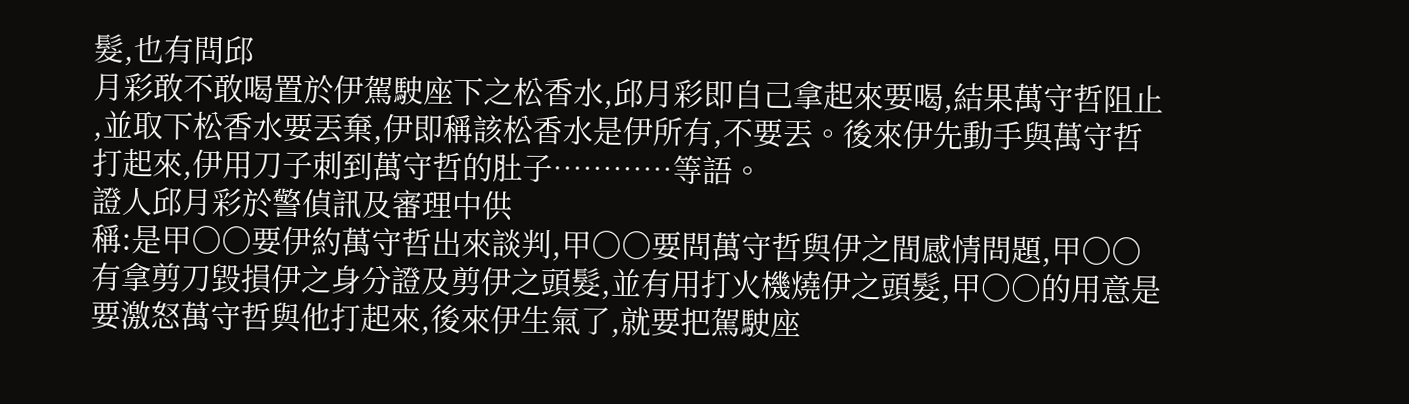髮,也有問邱
月彩敢不敢喝置於伊駕駛座下之松香水,邱月彩即自己拿起來要喝,結果萬守哲阻止
,並取下松香水要丟棄,伊即稱該松香水是伊所有,不要丟。後來伊先動手與萬守哲
打起來,伊用刀子刺到萬守哲的肚子…………等語。
證人邱月彩於警偵訊及審理中供
稱:是甲○○要伊約萬守哲出來談判,甲○○要問萬守哲與伊之間感情問題,甲○○
有拿剪刀毀損伊之身分證及剪伊之頭髮,並有用打火機燒伊之頭髮,甲○○的用意是
要激怒萬守哲與他打起來,後來伊生氣了,就要把駕駛座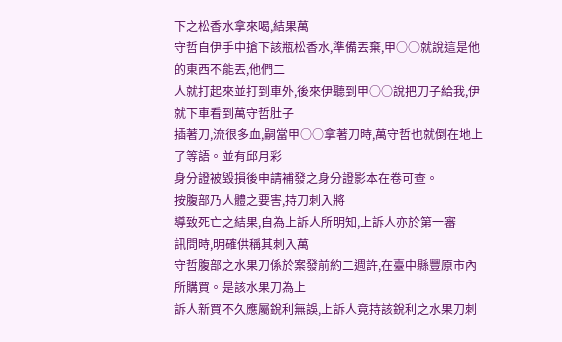下之松香水拿來喝,結果萬
守哲自伊手中搶下該瓶松香水,準備丟棄,甲○○就說這是他的東西不能丟,他們二
人就打起來並打到車外,後來伊聽到甲○○說把刀子給我,伊就下車看到萬守哲肚子
插著刀,流很多血,嗣當甲○○拿著刀時,萬守哲也就倒在地上了等語。並有邱月彩
身分證被毀損後申請補發之身分證影本在卷可查。
按腹部乃人體之要害,持刀刺入將
導致死亡之結果,自為上訴人所明知,上訴人亦於第一審
訊問時,明確供稱其刺入萬
守哲腹部之水果刀係於案發前約二週許,在臺中縣豐原市內所購買。是該水果刀為上
訴人新買不久應屬銳利無誤,上訴人竟持該銳利之水果刀刺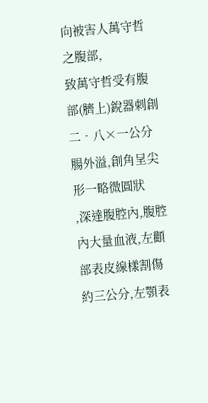向被害人萬守哲之腹部,
致萬守哲受有腹部(臍上)銳器刺創二‧八×一公分腸外溢,創角呈尖形一略微圓狀
,深達腹腔內,腹腔內大量血液,左顴部表皮線樣割傷約三公分,左顎表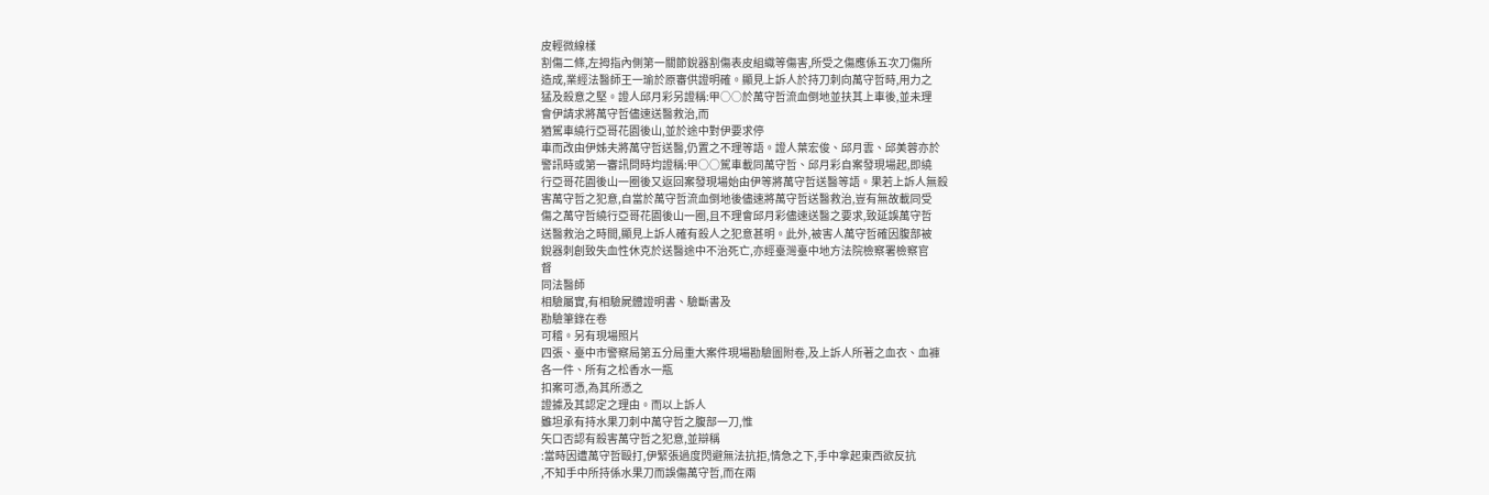皮輕微線樣
割傷二條,左拇指內側第一關節銳器割傷表皮組織等傷害,所受之傷應係五次刀傷所
造成,業經法醫師王一瑜於原審供證明確。顯見上訴人於持刀刺向萬守哲時,用力之
猛及殺意之堅。證人邱月彩另證稱:甲○○於萬守哲流血倒地並扶其上車後,並未理
會伊請求將萬守哲儘速送醫救治,而
猶駕車繞行亞哥花園後山,並於途中對伊要求停
車而改由伊姊夫將萬守哲送醫,仍置之不理等語。證人葉宏俊、邱月雲、邱美蓉亦於
警訊時或第一審訊問時均證稱:甲○○駕車載同萬守哲、邱月彩自案發現場起,即繞
行亞哥花園後山一圈後又返回案發現場始由伊等將萬守哲送醫等語。果若上訴人無殺
害萬守哲之犯意,自當於萬守哲流血倒地後儘速將萬守哲送醫救治,豈有無故載同受
傷之萬守哲繞行亞哥花園後山一圈,且不理會邱月彩儘速送醫之要求,致延誤萬守哲
送醫救治之時間,顯見上訴人確有殺人之犯意甚明。此外,被害人萬守哲確因腹部被
銳器刺創致失血性休克於送醫途中不治死亡,亦經臺灣臺中地方法院檢察署檢察官
督
同法醫師
相驗屬實,有相驗屍體證明書、驗斷書及
勘驗筆錄在卷
可稽。另有現場照片
四張、臺中市警察局第五分局重大案件現場勘驗圖附卷,及上訴人所著之血衣、血褲
各一件、所有之松香水一瓶
扣案可憑,為其所憑之
證據及其認定之理由。而以上訴人
雖坦承有持水果刀刺中萬守哲之腹部一刀,惟
矢口否認有殺害萬守哲之犯意,並辯稱
:當時因遭萬守哲毆打,伊緊張過度閃避無法抗拒,情急之下,手中拿起東西欲反抗
,不知手中所持係水果刀而誤傷萬守哲,而在兩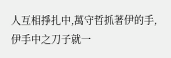人互相掙扎中,萬守哲抓著伊的手,
伊手中之刀子就一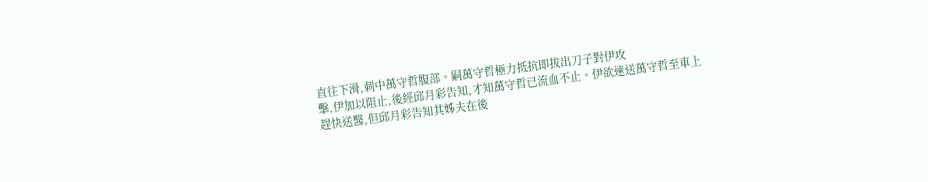直往下滑,刺中萬守哲腹部。嗣萬守哲極力抵抗即拔出刀子對伊攻
擊,伊加以阻止,後經邱月彩告知,才知萬守哲已流血不止。伊欲速送萬守哲至車上
趕快送醫,但邱月彩告知其姊夫在後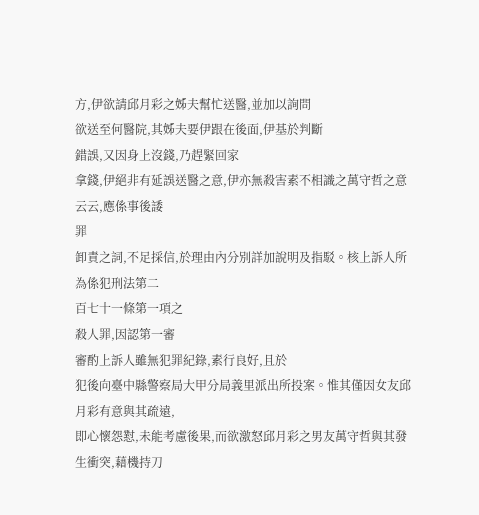方,伊欲請邱月彩之姊夫幫忙送醫,並加以詢問
欲送至何醫院,其姊夫要伊跟在後面,伊基於判斷
錯誤,又因身上沒錢,乃趕緊回家
拿錢,伊絕非有延誤送醫之意,伊亦無殺害素不相識之萬守哲之意云云,應係事後諉
罪
卸責之詞,不足採信,於理由內分別詳加說明及指駁。核上訴人所為係犯刑法第二
百七十一條第一項之
殺人罪,因認第一審
審酌上訴人雖無犯罪紀錄,素行良好,且於
犯後向臺中縣警察局大甲分局義里派出所投案。惟其僅因女友邱月彩有意與其疏遠,
即心懷怨懟,未能考慮後果,而欲激怒邱月彩之男友萬守哲與其發生衝突,藉機持刀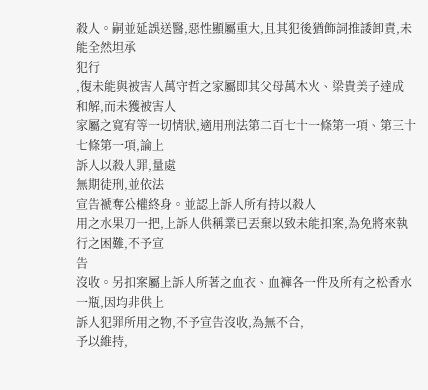殺人。嗣並延誤送醫,惡性顯屬重大,且其犯後猶飾詞推諉卸責,未能全然坦承
犯行
,復未能與被害人萬守哲之家屬即其父母萬木火、梁貴美子達成
和解,而未獲被害人
家屬之寬宥等一切情狀,適用刑法第二百七十一條第一項、第三十七條第一項,論上
訴人以殺人罪,量處
無期徒刑,並依法
宣告褫奪公權終身。並認上訴人所有持以殺人
用之水果刀一把,上訴人供稱業已丟棄以致未能扣案,為免將來執行之困難,不予宣
告
沒收。另扣案屬上訴人所著之血衣、血褲各一件及所有之松香水一瓶,因均非供上
訴人犯罪所用之物,不予宣告沒收,為無不合,
予以維持,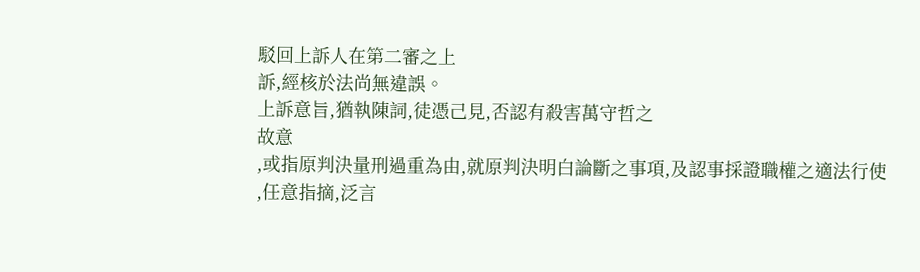駁回上訴人在第二審之上
訴,經核於法尚無違誤。
上訴意旨,猶執陳詞,徒憑己見,否認有殺害萬守哲之
故意
,或指原判決量刑過重為由,就原判決明白論斷之事項,及認事採證職權之適法行使
,任意指摘,泛言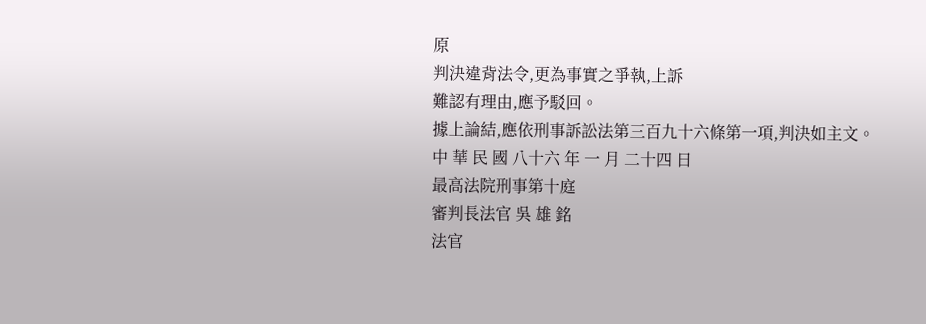原
判決違背法令,更為事實之爭執,上訴
難認有理由,應予駁回。
據上論結,應依刑事訴訟法第三百九十六條第一項,判決如主文。
中 華 民 國 八十六 年 一 月 二十四 日
最高法院刑事第十庭
審判長法官 吳 雄 銘
法官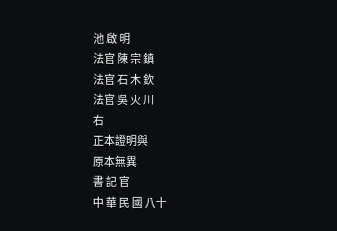池 啟 明
法官 陳 宗 鎮
法官 石 木 欽
法官 吳 火 川
右
正本證明與
原本無異
書 記 官
中 華 民 國 八十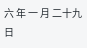六 年 一 月 二十九 日